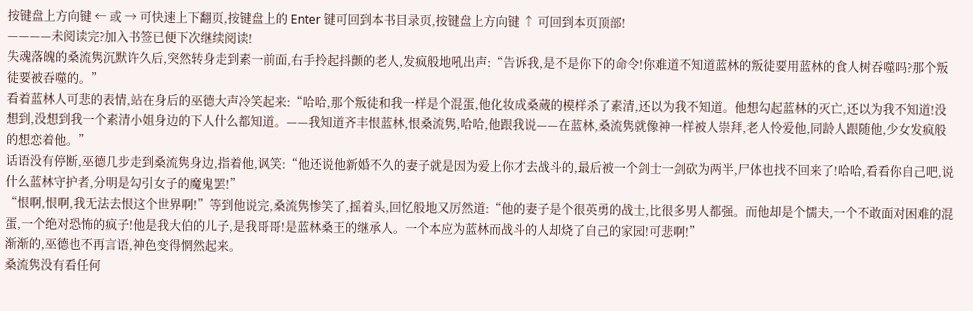按键盘上方向键 ← 或 → 可快速上下翻页,按键盘上的 Enter 键可回到本书目录页,按键盘上方向键 ↑ 可回到本页顶部!
————未阅读完?加入书签已便下次继续阅读!
失魂落魄的桑流隽沉默许久后,突然转身走到素一前面,右手拎起抖颤的老人,发疯般地吼出声:“告诉我,是不是你下的命令!你难道不知道蓝林的叛徒要用蓝林的食人树吞噬吗?那个叛徒要被吞噬的。”
看着蓝林人可悲的表情,站在身后的巫德大声冷笑起来:“哈哈,那个叛徒和我一样是个混蛋,他化妆成桑蒇的模样杀了素清,还以为我不知道。他想勾起蓝林的灭亡,还以为我不知道!没想到,没想到我一个素清小姐身边的下人什么都知道。——我知道齐丰恨蓝林,恨桑流隽,哈哈,他跟我说——在蓝林,桑流隽就像神一样被人崇拜,老人怜爱他,同龄人跟随他,少女发疯般的想恋着他。”
话语没有停断,巫德几步走到桑流隽身边,指着他,讽笑:“他还说他新婚不久的妻子就是因为爱上你才去战斗的,最后被一个剑士一剑砍为两半,尸体也找不回来了!哈哈,看看你自己吧,说什么蓝林守护者,分明是勾引女子的魔鬼罢!”
“恨啊,恨啊,我无法去恨这个世界啊!”等到他说完,桑流隽惨笑了,摇着头,回忆般地又厉然道:“他的妻子是个很英勇的战士,比很多男人都强。而他却是个懦夫,一个不敢面对困难的混蛋,一个绝对恐怖的疯子!他是我大伯的儿子,是我哥哥!是蓝林桑王的继承人。一个本应为蓝林而战斗的人却烧了自己的家园!可悲啊!”
渐渐的,巫德也不再言语,神色变得惘然起来。
桑流隽没有看任何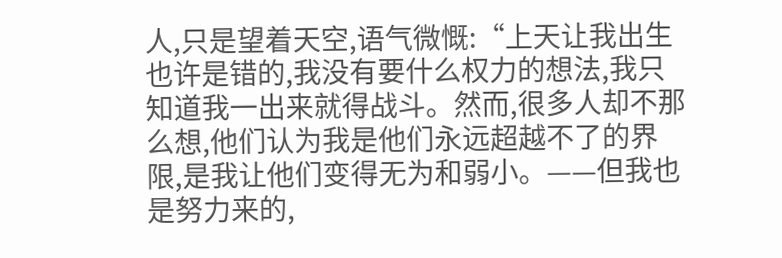人,只是望着天空,语气微慨:“上天让我出生也许是错的,我没有要什么权力的想法,我只知道我一出来就得战斗。然而,很多人却不那么想,他们认为我是他们永远超越不了的界限,是我让他们变得无为和弱小。——但我也是努力来的,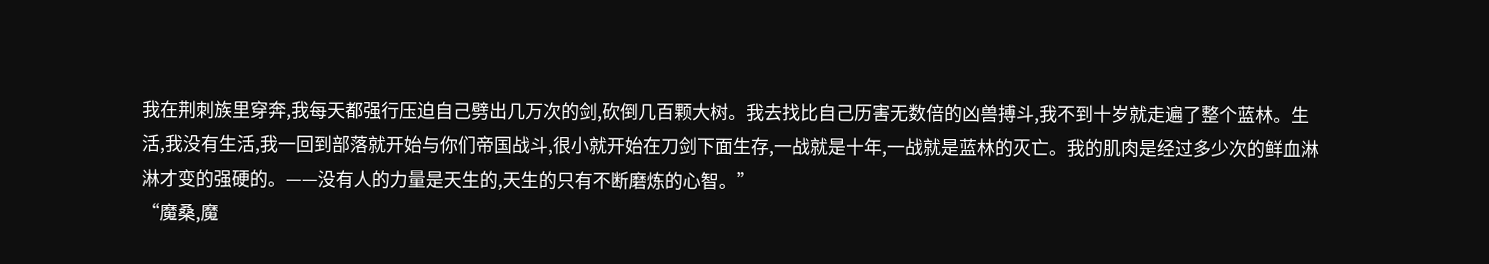我在荆刺族里穿奔,我每天都强行压迫自己劈出几万次的剑,砍倒几百颗大树。我去找比自己历害无数倍的凶兽搏斗,我不到十岁就走遍了整个蓝林。生活,我没有生活,我一回到部落就开始与你们帝国战斗,很小就开始在刀剑下面生存,一战就是十年,一战就是蓝林的灭亡。我的肌肉是经过多少次的鲜血淋淋才变的强硬的。——没有人的力量是天生的,天生的只有不断磨炼的心智。”
“魔桑,魔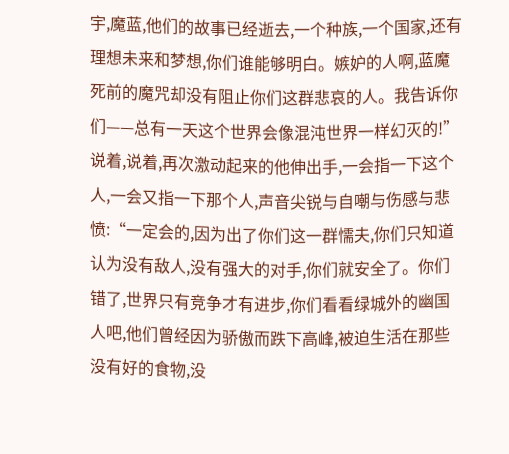宇,魔蓝,他们的故事已经逝去,一个种族,一个国家,还有理想未来和梦想,你们谁能够明白。嫉妒的人啊,蓝魔死前的魔咒却没有阻止你们这群悲哀的人。我告诉你们——总有一天这个世界会像混沌世界一样幻灭的!”说着,说着,再次激动起来的他伸出手,一会指一下这个人,一会又指一下那个人,声音尖锐与自嘲与伤感与悲愤:“一定会的,因为出了你们这一群懦夫,你们只知道认为没有敌人,没有强大的对手,你们就安全了。你们错了,世界只有竞争才有进步,你们看看绿城外的幽国人吧,他们曾经因为骄傲而跌下高峰,被迫生活在那些没有好的食物,没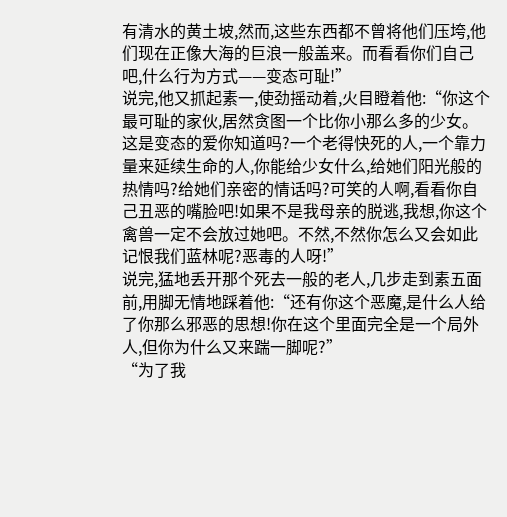有清水的黄土坡,然而,这些东西都不曾将他们压垮,他们现在正像大海的巨浪一般盖来。而看看你们自己吧,什么行为方式——变态可耻!”
说完,他又抓起素一,使劲摇动着,火目瞪着他:“你这个最可耻的家伙,居然贪图一个比你小那么多的少女。这是变态的爱你知道吗?一个老得快死的人,一个靠力量来延续生命的人,你能给少女什么,给她们阳光般的热情吗?给她们亲密的情话吗?可笑的人啊,看看你自己丑恶的嘴脸吧!如果不是我母亲的脱逃,我想,你这个禽兽一定不会放过她吧。不然,不然你怎么又会如此记恨我们蓝林呢?恶毒的人呀!”
说完,猛地丢开那个死去一般的老人,几步走到素五面前,用脚无情地踩着他:“还有你这个恶魔,是什么人给了你那么邪恶的思想!你在这个里面完全是一个局外人,但你为什么又来踹一脚呢?”
“为了我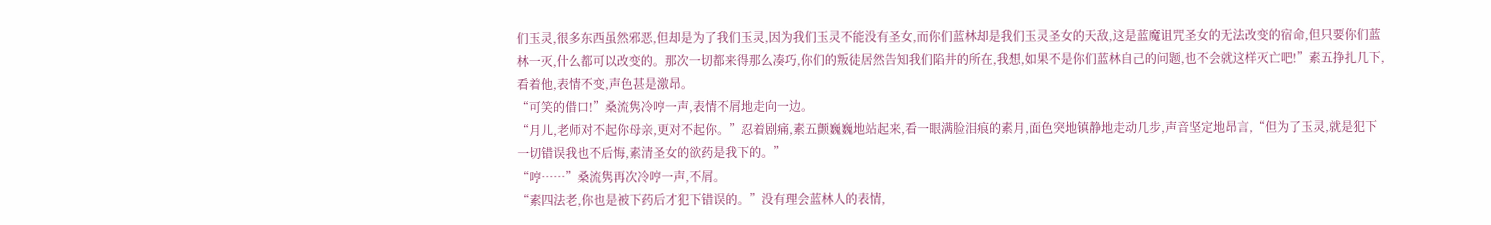们玉灵,很多东西虽然邪恶,但却是为了我们玉灵,因为我们玉灵不能没有圣女,而你们蓝林却是我们玉灵圣女的天敌,这是蓝魔诅咒圣女的无法改变的宿命,但只要你们蓝林一灭,什么都可以改变的。那次一切都来得那么凑巧,你们的叛徒居然告知我们陷井的所在,我想,如果不是你们蓝林自己的问题,也不会就这样灭亡吧!”素五挣扎几下,看着他,表情不变,声色甚是激昂。
“可笑的借口!”桑流隽冷哼一声,表情不屑地走向一边。
“月儿,老师对不起你母亲,更对不起你。”忍着剧痛,素五颤巍巍地站起来,看一眼满脸泪痕的素月,面色突地镇静地走动几步,声音坚定地昂言,“但为了玉灵,就是犯下一切错误我也不后悔,素清圣女的欲药是我下的。”
“哼……”桑流隽再次冷哼一声,不屑。
“素四法老,你也是被下药后才犯下错误的。”没有理会蓝林人的表情,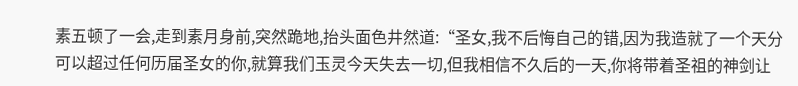素五顿了一会,走到素月身前,突然跪地,抬头面色井然道:“圣女,我不后悔自己的错,因为我造就了一个天分可以超过任何历届圣女的你,就算我们玉灵今天失去一切,但我相信不久后的一天,你将带着圣祖的神剑让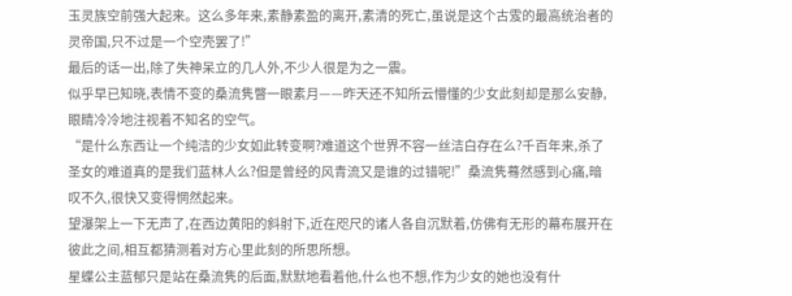玉灵族空前强大起来。这么多年来,素静素盈的离开,素清的死亡,虽说是这个古雭的最高统治者的灵帝国,只不过是一个空壳罢了!”
最后的话一出,除了失神呆立的几人外,不少人很是为之一震。
似乎早已知晓,表情不变的桑流隽瞥一眼素月——昨天还不知所云懵懂的少女此刻却是那么安静,眼睛冷冷地注视着不知名的空气。
“是什么东西让一个纯洁的少女如此转变啊?难道这个世界不容一丝洁白存在么?千百年来,杀了圣女的难道真的是我们蓝林人么?但是曾经的风青流又是谁的过错呢!”桑流隽蓦然感到心痛,暗叹不久,很快又变得惘然起来。
望瀑架上一下无声了,在西边黄阳的斜射下,近在咫尺的诸人各自沉默着,仿佛有无形的幕布展开在彼此之间,相互都猜测着对方心里此刻的所思所想。
星蝶公主蓝郁只是站在桑流隽的后面,默默地看着他,什么也不想,作为少女的她也没有什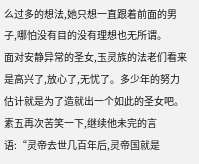么过多的想法,她只想一直跟着前面的男子,哪怕没有目的没有理想也无所谓。
面对安静异常的圣女,玉灵族的法老们看来是高兴了,放心了,无忧了。多少年的努力估计就是为了造就出一个如此的圣女吧。
素五再次苦笑一下,继续他未完的言语:“灵帝去世几百年后,灵帝国就是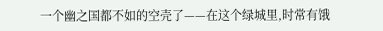一个幽之国都不如的空壳了——在这个绿城里,时常有饿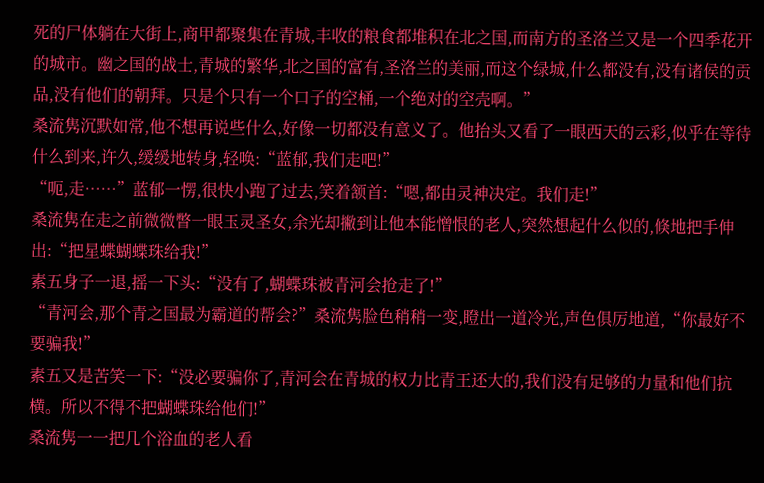死的尸体躺在大街上,商甲都聚集在青城,丰收的粮食都堆积在北之国,而南方的圣洛兰又是一个四季花开的城市。幽之国的战士,青城的繁华,北之国的富有,圣洛兰的美丽,而这个绿城,什么都没有,没有诸侯的贡品,没有他们的朝拜。只是个只有一个口子的空桶,一个绝对的空壳啊。”
桑流隽沉默如常,他不想再说些什么,好像一切都没有意义了。他抬头又看了一眼西天的云彩,似乎在等待什么到来,许久,缓缓地转身,轻唤:“蓝郁,我们走吧!”
“呃,走……”蓝郁一愣,很快小跑了过去,笑着颔首:“嗯,都由灵神决定。我们走!”
桑流隽在走之前微微瞥一眼玉灵圣女,余光却撇到让他本能憎恨的老人,突然想起什么似的,倏地把手伸出:“把星蝶蝴蝶珠给我!”
素五身子一退,摇一下头:“没有了,蝴蝶珠被青河会抢走了!”
“青河会,那个青之国最为霸道的帮会?”桑流隽脸色稍稍一变,瞪出一道冷光,声色俱厉地道,“你最好不要骗我!”
素五又是苦笑一下:“没必要骗你了,青河会在青城的权力比青王还大的,我们没有足够的力量和他们抗横。所以不得不把蝴蝶珠给他们!”
桑流隽一一把几个浴血的老人看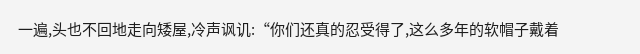一遍,头也不回地走向矮屋,冷声讽讥:“你们还真的忍受得了,这么多年的软帽子戴着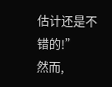估计还是不错的!”
然而,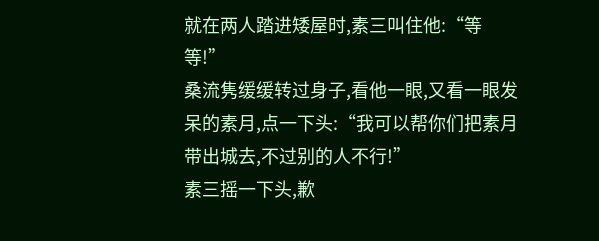就在两人踏进矮屋时,素三叫住他:“等等!”
桑流隽缓缓转过身子,看他一眼,又看一眼发呆的素月,点一下头:“我可以帮你们把素月带出城去,不过别的人不行!”
素三摇一下头,歉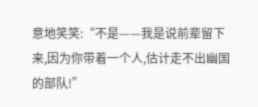意地笑笑:“不是——我是说前辈留下来,因为你带着一个人,估计走不出幽国的部队!”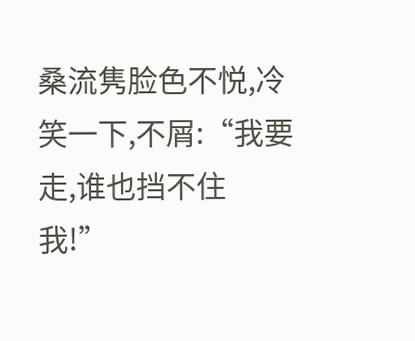桑流隽脸色不悦,冷笑一下,不屑:“我要走,谁也挡不住我!”